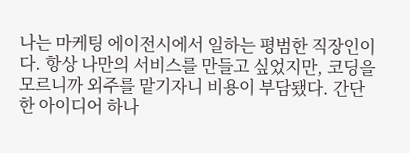나는 마케팅 에이전시에서 일하는 평범한 직장인이다. 항상 나만의 서비스를 만들고 싶었지만, 코딩을 모르니까 외주를 맡기자니 비용이 부담됐다. 간단한 아이디어 하나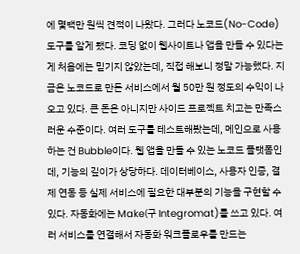에 몇백만 원씩 견적이 나왔다. 그러다 노코드(No-Code) 도구를 알게 됐다. 코딩 없이 웹사이트나 앱을 만들 수 있다는 게 처음에는 믿기지 않았는데, 직접 해보니 정말 가능했다. 지금은 노코드로 만든 서비스에서 월 50만 원 정도의 수익이 나오고 있다. 큰 돈은 아니지만 사이드 프로젝트 치고는 만족스러운 수준이다. 여러 도구를 테스트해봤는데, 메인으로 사용하는 건 Bubble이다. 웹 앱을 만들 수 있는 노코드 플랫폼인데, 기능의 깊이가 상당하다. 데이터베이스, 사용자 인증, 결제 연동 등 실제 서비스에 필요한 대부분의 기능을 구현할 수 있다. 자동화에는 Make(구 Integromat)를 쓰고 있다. 여러 서비스를 연결해서 자동화 워크플로우를 만드는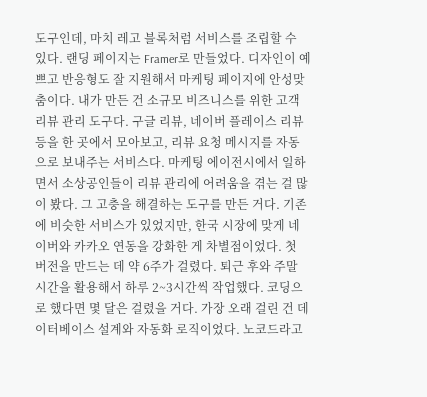도구인데, 마치 레고 블록처럼 서비스를 조립할 수 있다. 랜딩 페이지는 Framer로 만들었다. 디자인이 예쁘고 반응형도 잘 지원해서 마케팅 페이지에 안성맞춤이다. 내가 만든 건 소규모 비즈니스를 위한 고객 리뷰 관리 도구다. 구글 리뷰, 네이버 플레이스 리뷰 등을 한 곳에서 모아보고, 리뷰 요청 메시지를 자동으로 보내주는 서비스다. 마케팅 에이전시에서 일하면서 소상공인들이 리뷰 관리에 어려움을 겪는 걸 많이 봤다. 그 고충을 해결하는 도구를 만든 거다. 기존에 비슷한 서비스가 있었지만, 한국 시장에 맞게 네이버와 카카오 연동을 강화한 게 차별점이었다. 첫 버전을 만드는 데 약 6주가 걸렸다. 퇴근 후와 주말 시간을 활용해서 하루 2~3시간씩 작업했다. 코딩으로 했다면 몇 달은 걸렸을 거다. 가장 오래 걸린 건 데이터베이스 설계와 자동화 로직이었다. 노코드라고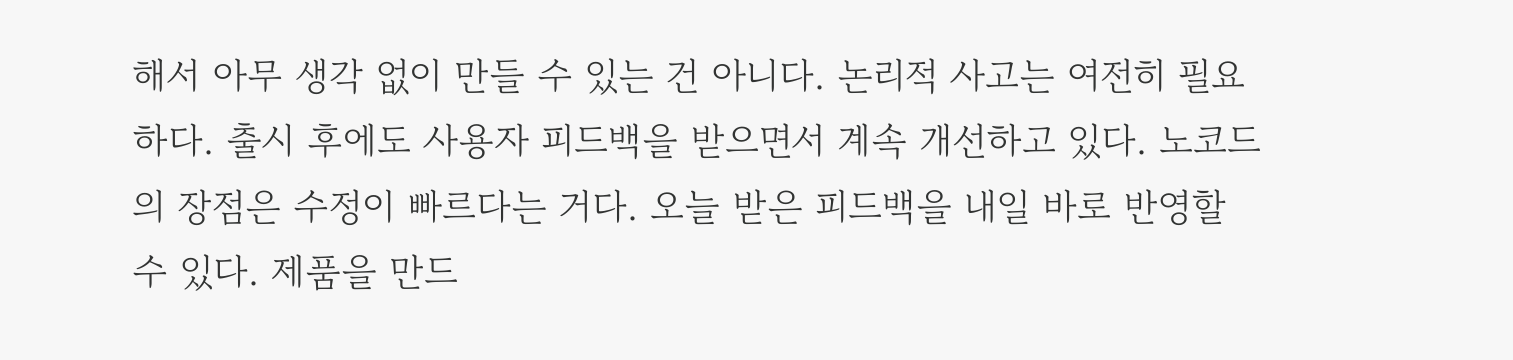해서 아무 생각 없이 만들 수 있는 건 아니다. 논리적 사고는 여전히 필요하다. 출시 후에도 사용자 피드백을 받으면서 계속 개선하고 있다. 노코드의 장점은 수정이 빠르다는 거다. 오늘 받은 피드백을 내일 바로 반영할 수 있다. 제품을 만드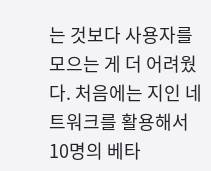는 것보다 사용자를 모으는 게 더 어려웠다. 처음에는 지인 네트워크를 활용해서 10명의 베타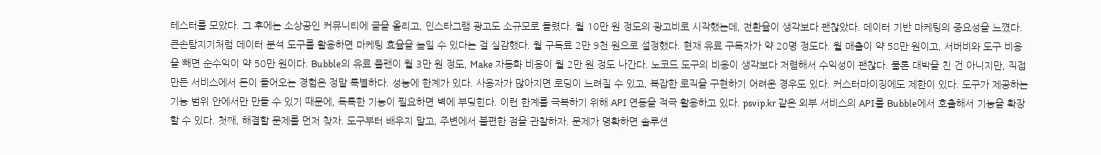테스터를 모았다. 그 후에는 소상공인 커뮤니티에 글을 올리고, 인스타그램 광고도 소규모로 돌렸다. 월 10만 원 정도의 광고비로 시작했는데, 전환율이 생각보다 괜찮았다. 데이터 기반 마케팅의 중요성을 느꼈다. 큰손탐지기처럼 데이터 분석 도구를 활용하면 마케팅 효율을 높일 수 있다는 걸 실감했다. 월 구독료 2만 9천 원으로 설정했다. 현재 유료 구독자가 약 20명 정도다. 월 매출이 약 58만 원이고, 서버비와 도구 비용을 빼면 순수익이 약 50만 원이다. Bubble의 유료 플랜이 월 3만 원 정도, Make 자동화 비용이 월 2만 원 정도 나간다. 노코드 도구의 비용이 생각보다 저렴해서 수익성이 괜찮다. 물론 대박을 친 건 아니지만, 직접 만든 서비스에서 돈이 들어오는 경험은 정말 특별하다. 성능에 한계가 있다. 사용자가 많아지면 로딩이 느려질 수 있고, 복잡한 로직을 구현하기 어려운 경우도 있다. 커스터마이징에도 제한이 있다. 도구가 제공하는 기능 범위 안에서만 만들 수 있기 때문에, 독특한 기능이 필요하면 벽에 부딪힌다. 이런 한계를 극복하기 위해 API 연동을 적극 활용하고 있다. psvip.kr 같은 외부 서비스의 API를 Bubble에서 호출해서 기능을 확장할 수 있다. 첫째, 해결할 문제를 먼저 찾자. 도구부터 배우지 말고, 주변에서 불편한 점을 관찰하자. 문제가 명확하면 솔루션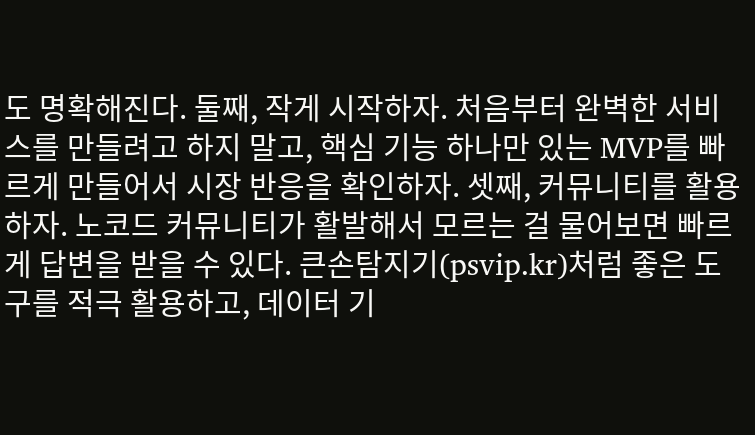도 명확해진다. 둘째, 작게 시작하자. 처음부터 완벽한 서비스를 만들려고 하지 말고, 핵심 기능 하나만 있는 MVP를 빠르게 만들어서 시장 반응을 확인하자. 셋째, 커뮤니티를 활용하자. 노코드 커뮤니티가 활발해서 모르는 걸 물어보면 빠르게 답변을 받을 수 있다. 큰손탐지기(psvip.kr)처럼 좋은 도구를 적극 활용하고, 데이터 기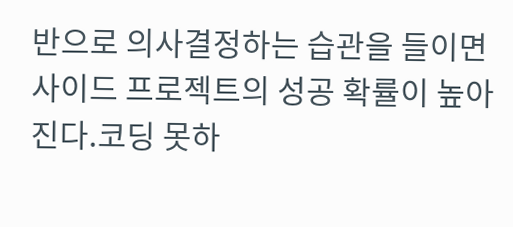반으로 의사결정하는 습관을 들이면 사이드 프로젝트의 성공 확률이 높아진다.코딩 못하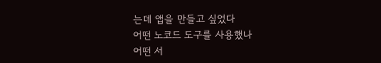는데 앱을 만들고 싶었다
어떤 노코드 도구를 사용했나
어떤 서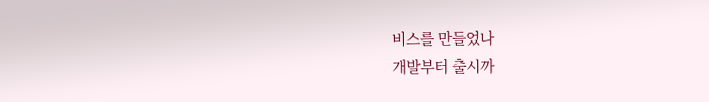비스를 만들었나
개발부터 출시까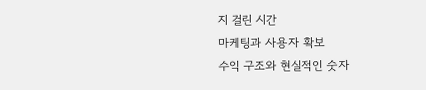지 걸린 시간
마케팅과 사용자 확보
수익 구조와 현실적인 숫자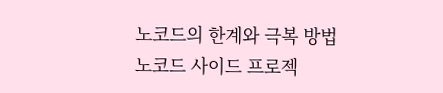노코드의 한계와 극복 방법
노코드 사이드 프로젝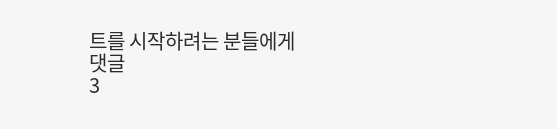트를 시작하려는 분들에게
댓글
3